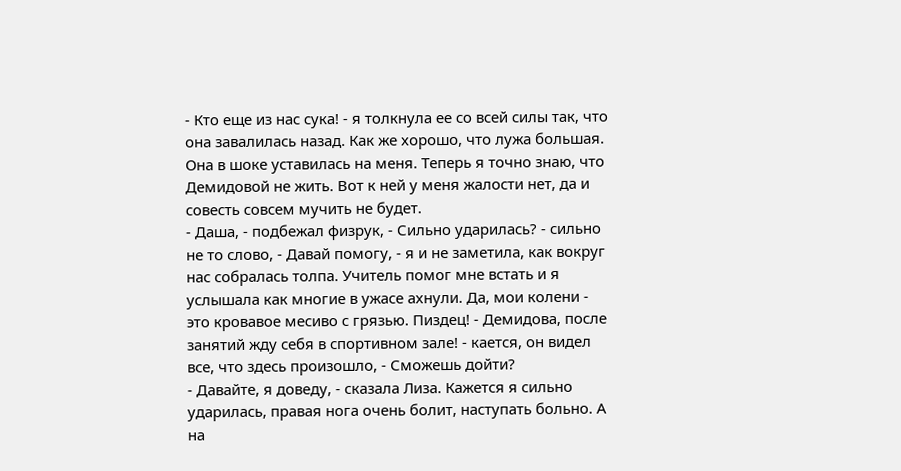- Кто еще из нас сука! - я толкнула ее со всей силы так, что она завалилась назад. Как же хорошо, что лужа большая. Она в шоке уставилась на меня. Теперь я точно знаю, что Демидовой не жить. Вот к ней у меня жалости нет, да и совесть совсем мучить не будет.
- Даша, - подбежал физрук, - Сильно ударилась? - сильно не то слово, - Давай помогу, - я и не заметила, как вокруг нас собралась толпа. Учитель помог мне встать и я услышала как многие в ужасе ахнули. Да, мои колени - это кровавое месиво с грязью. Пиздец! - Демидова, после занятий жду себя в спортивном зале! - кается, он видел все, что здесь произошло, - Сможешь дойти?
- Давайте, я доведу, - сказала Лиза. Кажется я сильно ударилась, правая нога очень болит, наступать больно. А на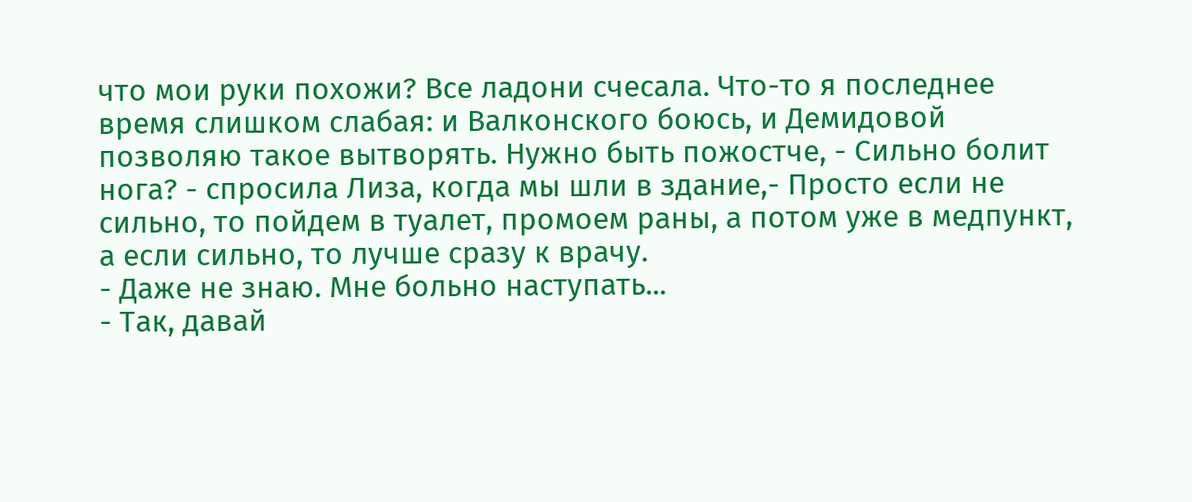что мои руки похожи? Все ладони счесала. Что-то я последнее время слишком слабая: и Валконского боюсь, и Демидовой позволяю такое вытворять. Нужно быть пожостче, - Сильно болит нога? - спросила Лиза, когда мы шли в здание,- Просто если не сильно, то пойдем в туалет, промоем раны, а потом уже в медпункт, а если сильно, то лучше сразу к врачу.
- Даже не знаю. Мне больно наступать...
- Так, давай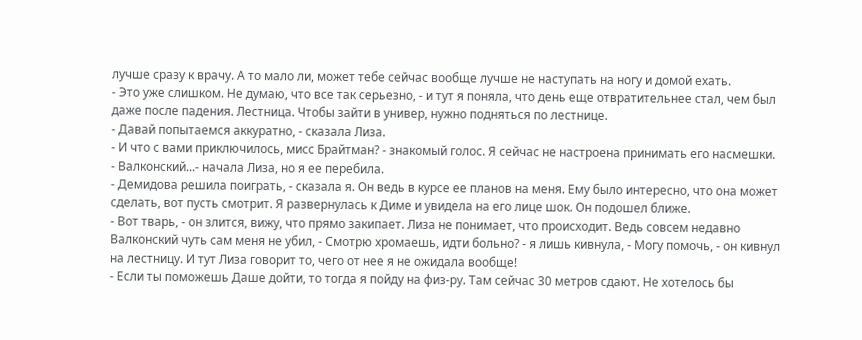лучше сразу к врачу. А то мало ли, может тебе сейчас вообще лучше не наступать на ногу и домой ехать.
- Это уже слишком. Не думаю, что все так серьезно, - и тут я поняла, что день еще отвратительнее стал, чем был даже после падения. Лестница. Чтобы зайти в универ, нужно подняться по лестнице.
- Давай попытаемся аккуратно, - сказала Лиза.
- И что с вами приключилось, мисс Брайтман? - знакомый голос. Я сейчас не настроена принимать его насмешки.
- Валконский...- начала Лиза, но я ее перебила.
- Демидова решила поиграть, - сказала я. Он ведь в курсе ее планов на меня. Ему было интересно, что она может сделать, вот пусть смотрит. Я развернулась к Диме и увидела на его лице шок. Он подошел ближе.
- Вот тварь, - он злится, вижу, что прямо закипает. Лиза не понимает, что происходит. Ведь совсем недавно Валконский чуть сам меня не убил, - Смотрю хромаешь, идти больно? - я лишь кивнула, - Могу помочь, - он кивнул на лестницу. И тут Лиза говорит то, чего от нее я не ожидала вообще!
- Если ты поможешь Даше дойти, то тогда я пойду на физ-ру. Там сейчас 30 метров сдают. Не хотелось бы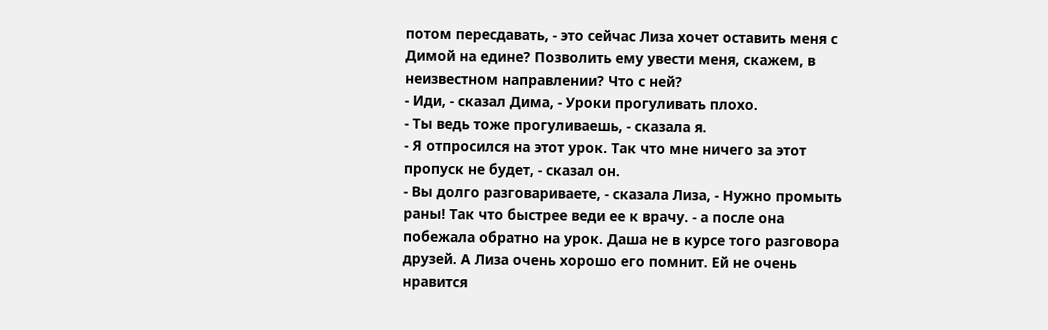потом пересдавать, - это сейчас Лиза хочет оставить меня с Димой на едине? Позволить ему увести меня, скажем, в неизвестном направлении? Что с ней?
- Иди, - сказал Дима, - Уроки прогуливать плохо.
- Ты ведь тоже прогуливаешь, - сказала я.
- Я отпросился на этот урок. Так что мне ничего за этот пропуск не будет, - сказал он.
- Вы долго разговариваете, - сказала Лиза, - Нужно промыть раны! Так что быстрее веди ее к врачу. - а после она побежала обратно на урок. Даша не в курсе того разговора друзей. А Лиза очень хорошо его помнит. Ей не очень нравится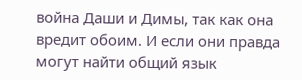война Даши и Димы, так как она вредит обоим. И если они правда могут найти общий язык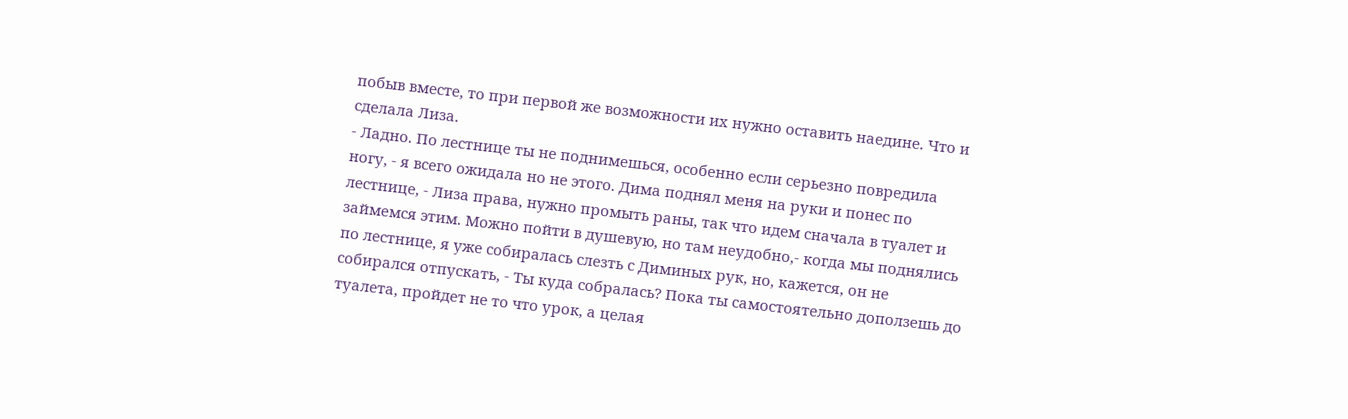побыв вместе, то при первой же возможности их нужно оставить наедине. Что и сделала Лиза.
- Ладно. По лестнице ты не поднимешься, особенно если серьезно повредила ногу, - я всего ожидала но не этого. Дима поднял меня на руки и понес по лестнице, - Лиза права, нужно промыть раны, так что идем сначала в туалет и займемся этим. Можно пойти в душевую, но там неудобно,- когда мы поднялись по лестнице, я уже собиралась слезть с Диминых рук, но, кажется, он не собирался отпускать, - Ты куда собралась? Пока ты самостоятельно доползешь до туалета, пройдет не то что урок, а целая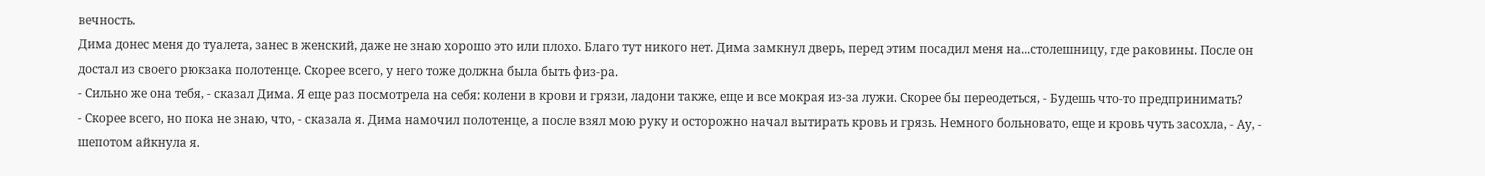вечность.
Дима донес меня до туалета, занес в женский, даже не знаю хорошо это или плохо. Благо тут никого нет. Дима замкнул дверь, перед этим посадил меня на...столешницу, где раковины. После он достал из своего рюкзака полотенце. Скорее всего, у него тоже должна была быть физ-ра.
- Сильно же она тебя, - сказал Дима. Я еще раз посмотрела на себя: колени в крови и грязи, ладони также, еще и все мокрая из-за лужи. Скорее бы переодеться, - Будешь что-то предпринимать?
- Скорее всего, но пока не знаю, что, - сказала я. Дима намочил полотенце, а после взял мою руку и осторожно начал вытирать кровь и грязь. Немного больновато, еще и кровь чуть засохла, - Ау, - шепотом айкнула я.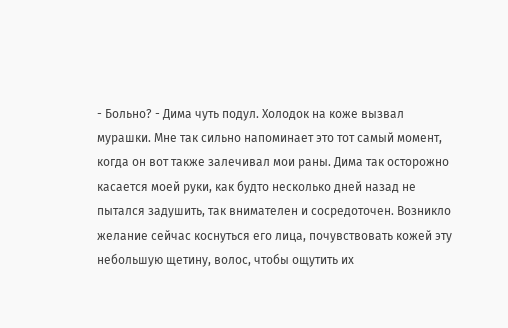- Больно? - Дима чуть подул. Холодок на коже вызвал мурашки. Мне так сильно напоминает это тот самый момент, когда он вот также залечивал мои раны. Дима так осторожно касается моей руки, как будто несколько дней назад не пытался задушить, так внимателен и сосредоточен. Возникло желание сейчас коснуться его лица, почувствовать кожей эту небольшую щетину, волос, чтобы ощутить их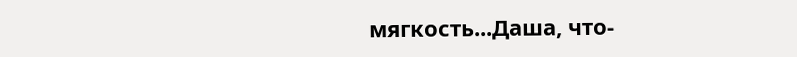мягкость...Даша, что-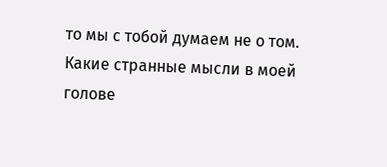то мы с тобой думаем не о том. Какие странные мысли в моей голове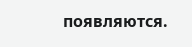появляются.